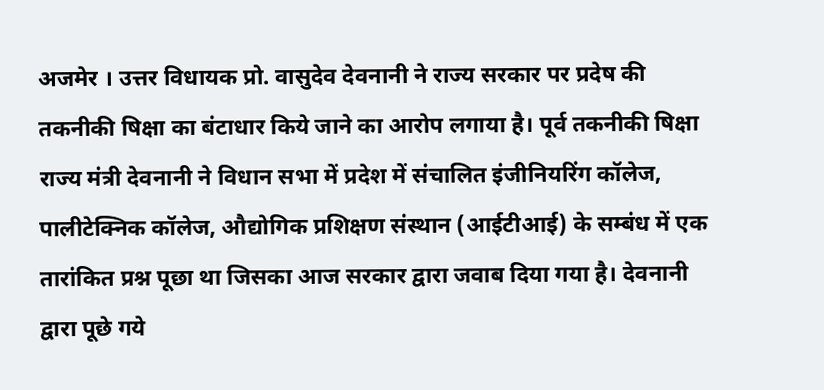अजमेर । उत्तर विधायक प्रो. वासुदेव देवनानी ने राज्य सरकार पर प्रदेष की तकनीकी षिक्षा का बंटाधार किये जाने का आरोप लगाया है। पूर्व तकनीकी षिक्षा राज्य मंत्री देवनानी ने विधान सभा में प्रदेश में संचालित इंजीनियरिंग कॉलेज, पालीटेक्निक कॉलेज, औद्योगिक प्रशिक्षण संस्थान (आईटीआई) के सम्बंध में एक तारांकित प्रश्न पूछा था जिसका आज सरकार द्वारा जवाब दिया गया है। देवनानी द्वारा पूछे गये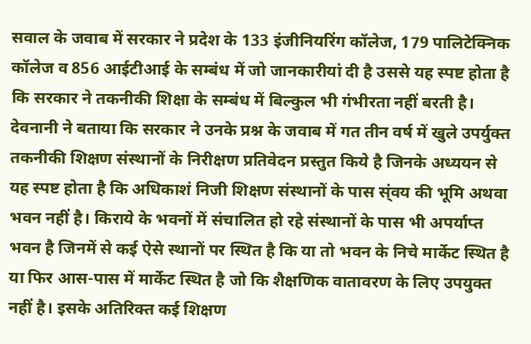सवाल के जवाब में सरकार ने प्रदेश के 133 इंजीनियरिंग कॉलेज, 179 पालिटेक्निक कॉलेज व 856 आईटीआई के सम्बंध में जो जानकारीयां दी है उससे यह स्पष्ट होता है कि सरकार ने तकनीकी शिक्षा के सम्बंध में बिल्कुल भी गंभीरता नहीं बरती है।
देवनानी ने बताया कि सरकार ने उनके प्रश्न के जवाब में गत तीन वर्ष में खुले उपर्युक्त तकनीकी शिक्षण संस्थानों के निरीक्षण प्रतिवेदन प्रस्तुत किये है जिनके अध्ययन से यह स्पष्ट होता है कि अधिकाशं निजी शिक्षण संस्थानों के पास स्ंवय की भूमि अथवा भवन नहीं है। किराये के भवनों में संचालित हो रहे संस्थानों के पास भी अपर्याप्त भवन है जिनमें से कई ऐसे स्थानों पर स्थित है कि या तो भवन के निचे मार्केट स्थित है या फिर आस-पास में मार्केट स्थित है जो कि शैक्षणिक वातावरण के लिए उपयुक्त नहीं है। इसके अतिरिक्त कई शिक्षण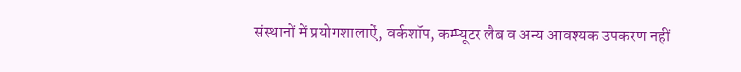संस्थानों में प्रयोगशालाऐं, वर्कशॉप, कम्प्यूटर लैब व अन्य आवश्यक उपकरण नहीं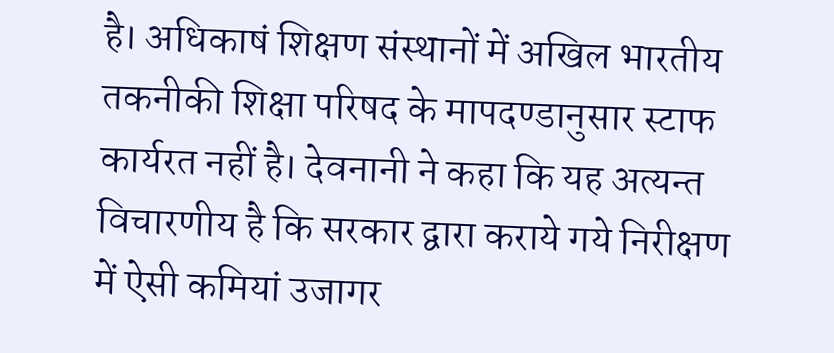है। अधिकाषं शिक्षण संस्थानों में अखिल भारतीय तकनीकी शिक्षा परिषद के मापदण्डानुसार स्टाफ कार्यरत नहीं है। देवनानी ने कहा कि यह अत्यन्त विचारणीय है कि सरकार द्वारा कराये गये निरीक्षण में ऐसी कमियां उजागर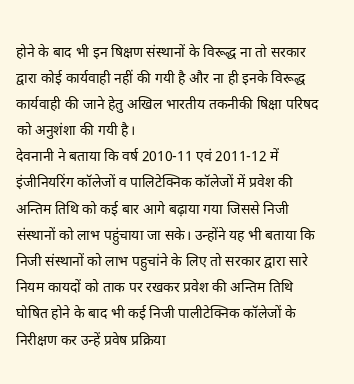होने के बाद भी इन षिक्षण संस्थानों के विरूद्ध ना तो सरकार द्वारा कोई कार्यवाही नहीं की गयी है और ना ही इनके विरूद्ध कार्यवाही की जाने हेतु अखिल भारतीय तकनीकी षिक्षा परिषद को अनुशंशा की गयी है।
देवनानी ने बताया कि वर्ष 2010-11 एवं 2011-12 में इंजीनियरिंग कॉलेजों व पालिटेक्निक कॉलेजों में प्रवेश की अन्तिम तिथि को कई बार आगे बढ़ाया गया जिससे निजी संस्थानों को लाभ पहुंचाया जा सके। उन्होंने यह भी बताया कि निजी संस्थानों को लाभ पहुचांने के लिए तो सरकार द्वारा सारे नियम कायदों को ताक पर रखकर प्रवेश की अन्तिम तिथि घोषित होने के बाद भी कई निजी पालीटेक्निक कॉलेजों के निरीक्षण कर उन्हें प्रवेष प्रक्रिया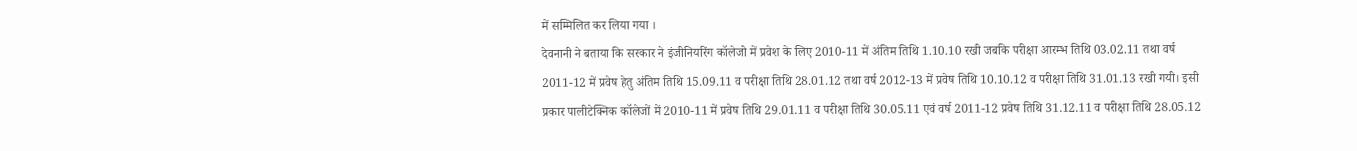में सम्मिलित कर लिया गया ।
देवनानी ने बताया कि सरकार ने इंजीनियरिंग कॉलेजो में प्रवेश के लिए 2010-11 में अंतिम तिथि 1.10.10 रखी जबकि परीक्षा आरम्भ तिथि 03.02.11 तथा वर्ष 2011-12 में प्रवेष हेतु अंतिम तिथि 15.09.11 व परीक्षा तिथि 28.01.12 तथा वर्ष 2012-13 में प्रवेष तिथि 10.10.12 व परीक्षा तिथि 31.01.13 रखी गयी। इसी प्रकार पालीटेक्निक कॉलेजों में 2010-11 में प्रवेष तिथि 29.01.11 व परीक्षा तिथि 30.05.11 एवं वर्ष 2011-12 प्रवेष तिथि 31.12.11 व परीक्षा तिथि 28.05.12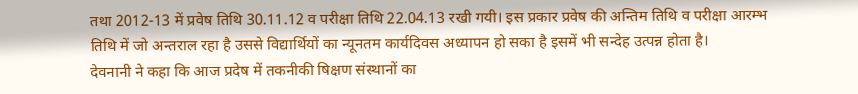तथा 2012-13 में प्रवेष तिथि 30.11.12 व परीक्षा तिथि 22.04.13 रखी गयी। इस प्रकार प्रवेष की अन्तिम तिथि व परीक्षा आरम्भ तिथि में जो अन्तराल रहा है उससे विद्यार्थियों का न्यूनतम कार्यदिवस अध्यापन हो सका है इसमें भी सन्देह उत्पन्न होता है।
देवनानी ने कहा कि आज प्रदेष में तकनीकी षिक्षण संस्थानों का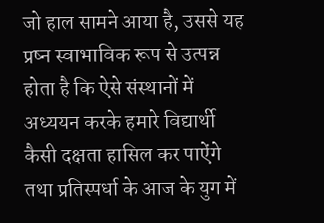जो हाल सामने आया है, उससे यह प्रष्न स्वाभाविक रूप से उत्पन्न होता है कि ऐसे संस्थानों में अध्ययन करके हमारे विद्यार्थी कैसी दक्षता हासिल कर पाऐंगे तथा प्रतिस्पर्धा के आज के युग में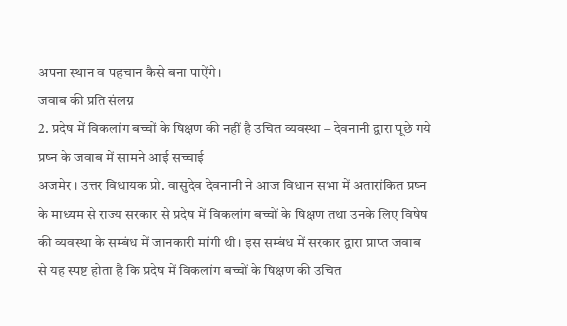अपना स्थान व पहचान कैसे बना पाऐंगे।
जवाब की प्रति संलग्न
2. प्रदेष में विकलांग बच्चों के षिक्षण की नहीं है उचित व्यवस्था – देवनानी द्वारा पूछे गये प्रष्न के जवाब में सामने आई सच्चाई
अजमेर । उत्तर विधायक प्रो. वासुदेव देवनानी ने आज विधान सभा में अतारांकित प्रष्न के माध्यम से राज्य सरकार से प्रदेष में विकलांग बच्चों के षिक्षण तथा उनके लिए विषेष की व्यवस्था के सम्बंध में जानकारी मांगी थी। इस सम्बंध में सरकार द्वारा प्राप्त जवाब से यह स्पष्ट होता है कि प्रदेष में विकलांग बच्चों के षिक्षण की उचित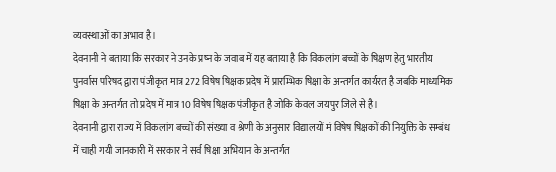व्यवस्थाओं का अभाव है।
देवनानी ने बताया कि सरकार ने उनके प्रष्न के जवाब में यह बताया है कि विकलांग बच्चों के षिक्षण हेतु भारतीय पुनर्वास परिषद द्वारा पंजीकृत मात्र 272 विषेष षिक्षक प्रदेष में प्रारम्भिक षिक्षा के अन्तर्गत कार्यरत है जबकि माध्यमिक षिक्षा के अन्तर्गत तो प्रदेष में मात्र 10 विषेष षिक्षक पंजीकृत है जोकि केवल जयपुर जिले से है।
देवनानी द्वारा राज्य में विकलांग बच्चों की संख्या व श्रेणी के अनुसार विद्यालयों मं विषेष षिक्षकों की नियुक्ति के सम्बंध में चाही गयी जानकारी में सरकार ने सर्व षिक्षा अभियान के अन्तर्गत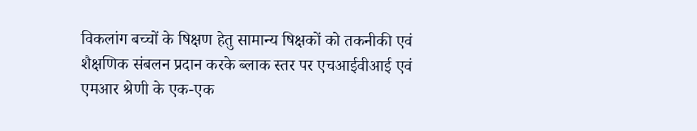विकलांग बच्चों के षिक्षण हेतु सामान्य षिक्षकों को तकनीकी एवं शैक्षणिक संबलन प्रदान करके ब्लाक स्तर पर एचआईवीआई एवं एमआर श्रेणी के एक-एक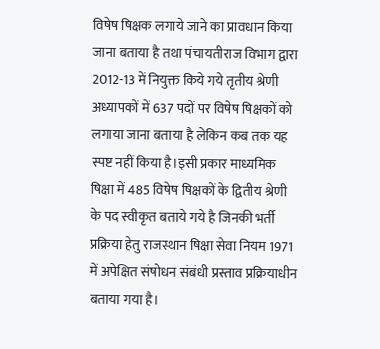विषेष षिक्षक लगाये जाने का प्रावधान किया जाना बताया है तथा पंचायतीराज विभाग द्वारा 2012-13 में नियुक्त किये गये तृतीय श्रेणी अध्यापकों में 637 पदों पर विषेष षिक्षकों को लगाया जाना बताया है लेकिन कब तक यह स्पष्ट नहीं किया है।इसी प्रकार माध्यमिक षिक्षा में 485 विषेष षिक्षकों के द्वितीय श्रेणी के पद स्वीकृत बताये गये है जिनकी भर्ती प्रक्रिया हेतु राजस्थान षिक्षा सेवा नियम 1971 में अपेक्षित संषोधन संबंधी प्रस्ताव प्रक्रियाधीन बताया गया है।